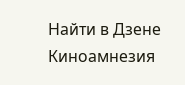Найти в Дзене
Киноамнезия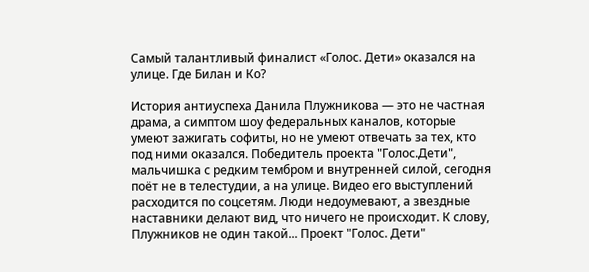Самый талантливый финалист «Голос. Дети» оказался на улице. Где Билан и Ко?

История антиуспеха Данила Плужникова — это не частная драма, а симптом шоу федеральных каналов, которые умеют зажигать софиты, но не умеют отвечать за тех, кто под ними оказался. Победитель проекта "Голос.Дети", мальчишка с редким тембром и внутренней силой, сегодня поёт не в телестудии, а на улице. Видео его выступлений расходится по соцсетям. Люди недоумевают, а звездные наставники делают вид, что ничего не происходит. К слову, Плужников не один такой... Проект "Голос. Дети"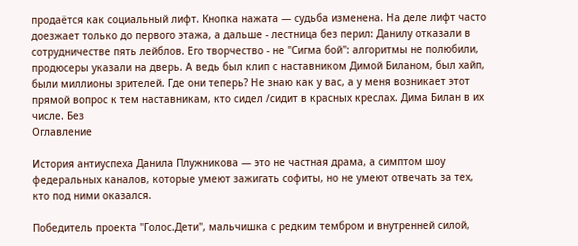продаётся как социальный лифт. Кнопка нажата — судьба изменена. На деле лифт часто доезжает только до первого этажа, а дальше - лестница без перил: Данилу отказали в сотрудничестве пять лейблов. Его творчество - не "Сигма бой": алгоритмы не полюбили, продюсеры указали на дверь. А ведь был клип с наставником Димой Биланом, был хайп, были миллионы зрителей. Где они теперь? Не знаю как у вас, а у меня возникает этот прямой вопрос к тем наставникам, кто сидел /сидит в красных креслах. Дима Билан в их числе. Без
Оглавление

История антиуспеха Данила Плужникова — это не частная драма, а симптом шоу федеральных каналов, которые умеют зажигать софиты, но не умеют отвечать за тех, кто под ними оказался.

Победитель проекта "Голос.Дети", мальчишка с редким тембром и внутренней силой,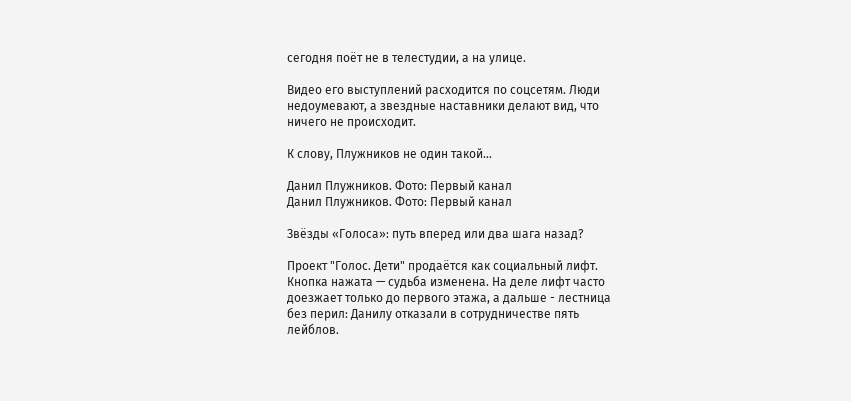сегодня поёт не в телестудии, а на улице.

Видео его выступлений расходится по соцсетям. Люди недоумевают, а звездные наставники делают вид, что ничего не происходит.

К слову, Плужников не один такой...

Данил Плужников. Фото: Первый канал
Данил Плужников. Фото: Первый канал

Звёзды «Голоса»: путь вперед или два шага назад?

Проект "Голос. Дети" продаётся как социальный лифт. Кнопка нажата — судьба изменена. На деле лифт часто доезжает только до первого этажа, а дальше - лестница без перил: Данилу отказали в сотрудничестве пять лейблов.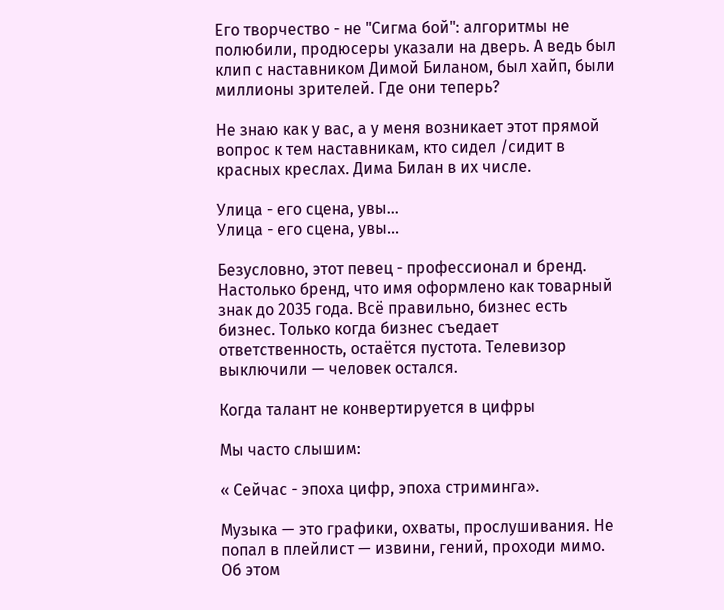Его творчество - не "Сигма бой": алгоритмы не полюбили, продюсеры указали на дверь. А ведь был клип с наставником Димой Биланом, был хайп, были миллионы зрителей. Где они теперь?

Не знаю как у вас, а у меня возникает этот прямой вопрос к тем наставникам, кто сидел /сидит в красных креслах. Дима Билан в их числе.

Улица - его сцена, увы...
Улица - его сцена, увы...

Безусловно, этот певец - профессионал и бренд. Настолько бренд, что имя оформлено как товарный знак до 2035 года. Всё правильно, бизнес есть бизнес. Только когда бизнес съедает ответственность, остаётся пустота. Телевизор выключили — человек остался.

Когда талант не конвертируется в цифры

Мы часто слышим:

« Сейчас - эпоха цифр, эпоха стриминга».

Музыка — это графики, охваты, прослушивания. Не попал в плейлист — извини, гений, проходи мимо. Об этом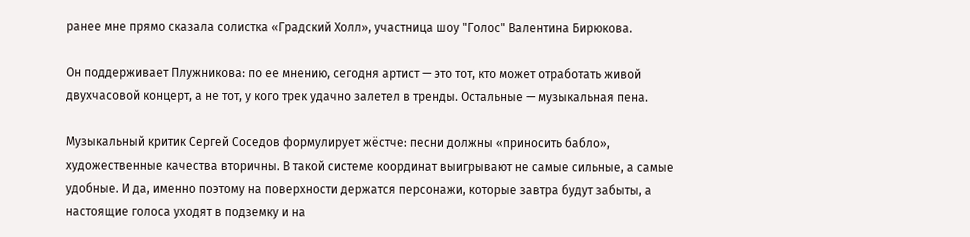ранее мне прямо сказала солистка «Градский Холл», участница шоу "Голос" Валентина Бирюкова.

Он поддерживает Плужникова: по ее мнению, сегодня артист — это тот, кто может отработать живой двухчасовой концерт, а не тот, у кого трек удачно залетел в тренды. Остальные — музыкальная пена.

Музыкальный критик Сергей Соседов формулирует жёстче: песни должны «приносить бабло», художественные качества вторичны. В такой системе координат выигрывают не самые сильные, а самые удобные. И да, именно поэтому на поверхности держатся персонажи, которые завтра будут забыты, а настоящие голоса уходят в подземку и на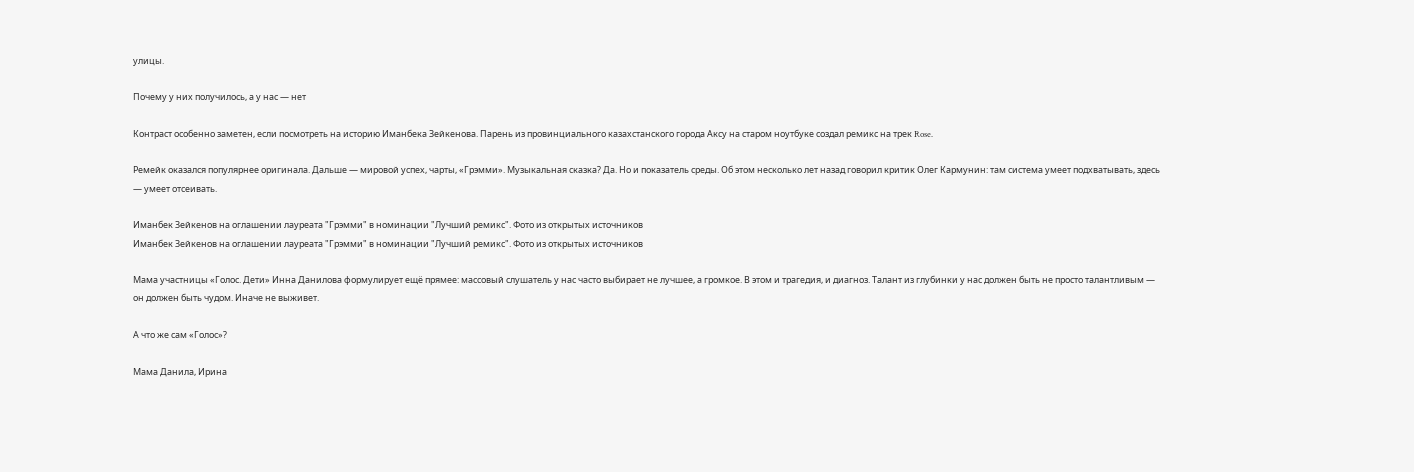улицы.

Почему у них получилось, а у нас — нет

Контраст особенно заметен, если посмотреть на историю Иманбека Зейкенова. Парень из провинциального казахстанского города Аксу на старом ноутбуке создал ремикс на трек Rose.

Ремейк оказался популярнее оригинала. Дальше — мировой успех, чарты, «Грэмми». Музыкальная сказка? Да. Но и показатель среды. Об этом несколько лет назад говорил критик Олег Кармунин: там система умеет подхватывать, здесь — умеет отсеивать.

Иманбек Зейкенов на оглашении лауреата "Грэмми" в номинации "Лучший ремикс". Фото из открытых источников
Иманбек Зейкенов на оглашении лауреата "Грэмми" в номинации "Лучший ремикс". Фото из открытых источников

Мама участницы «Голос. Дети» Инна Данилова формулирует ещё прямее: массовый слушатель у нас часто выбирает не лучшее, а громкое. В этом и трагедия, и диагноз. Талант из глубинки у нас должен быть не просто талантливым — он должен быть чудом. Иначе не выживет.

А что же сам «Голос»?

Мама Данила, Ирина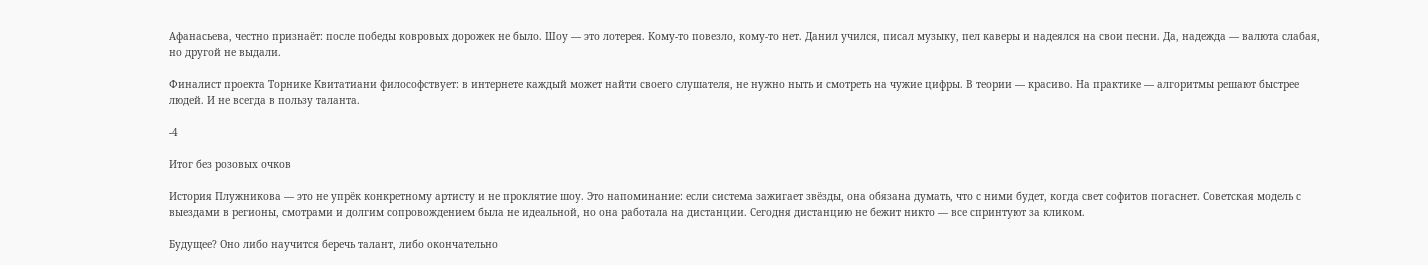Афанасьева, честно признаёт: после победы ковровых дорожек не было. Шоу — это лотерея. Кому-то повезло, кому-то нет. Данил учился, писал музыку, пел каверы и надеялся на свои песни. Да, надежда — валюта слабая, но другой не выдали.

Финалист проекта Торнике Квитатиани философствует: в интернете каждый может найти своего слушателя, не нужно ныть и смотреть на чужие цифры. В теории — красиво. На практике — алгоритмы решают быстрее людей. И не всегда в пользу таланта.

-4

Итог без розовых очков

История Плужникова — это не упрёк конкретному артисту и не проклятие шоу. Это напоминание: если система зажигает звёзды, она обязана думать, что с ними будет, когда свет софитов погаснет. Советская модель с выездами в регионы, смотрами и долгим сопровождением была не идеальной, но она работала на дистанции. Сегодня дистанцию не бежит никто — все спринтуют за кликом.

Будущее? Оно либо научится беречь талант, либо окончательно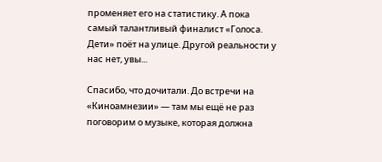променяет его на статистику. А пока самый талантливый финалист «Голоса. Дети» поёт на улице. Другой реальности у нас нет, увы...

Спасибо, что дочитали. До встречи на «Киноамнезии» — там мы ещё не раз поговорим о музыке, которая должна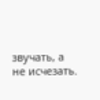звучать, а не исчезать.